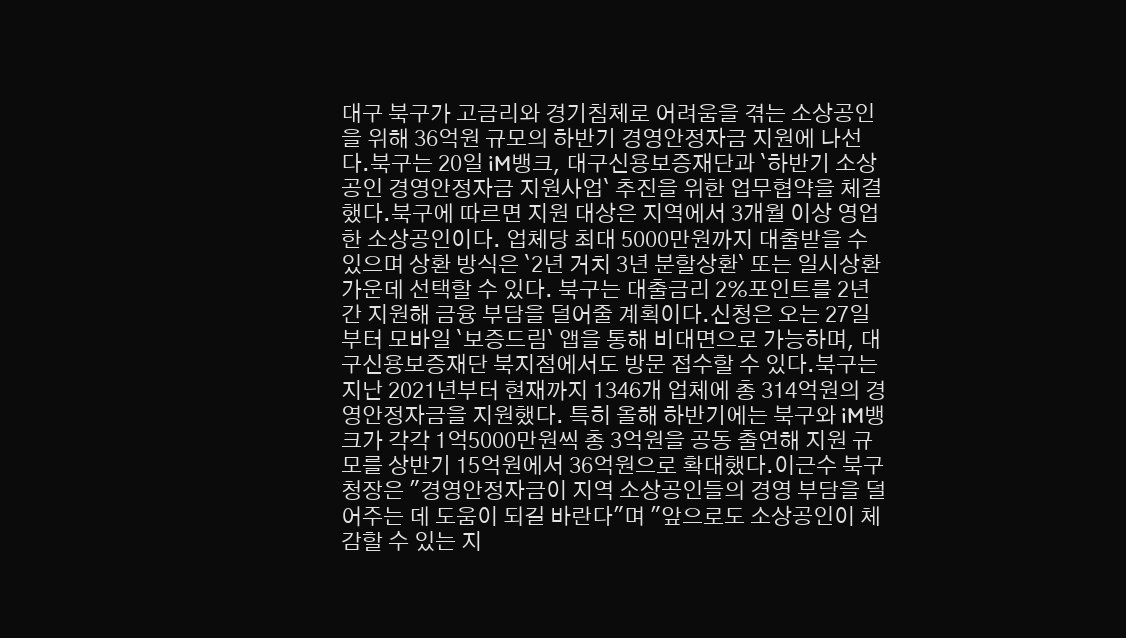대구 북구가 고금리와 경기침체로 어려움을 겪는 소상공인을 위해 36억원 규모의 하반기 경영안정자금 지원에 나선다.북구는 20일 iM뱅크, 대구신용보증재단과 `하반기 소상공인 경영안정자금 지원사업` 추진을 위한 업무협약을 체결했다.북구에 따르면 지원 대상은 지역에서 3개월 이상 영업한 소상공인이다. 업체당 최대 5000만원까지 대출받을 수 있으며 상환 방식은 `2년 거치 3년 분할상환` 또는 일시상환 가운데 선택할 수 있다. 북구는 대출금리 2%포인트를 2년간 지원해 금융 부담을 덜어줄 계획이다.신청은 오는 27일부터 모바일 `보증드림` 앱을 통해 비대면으로 가능하며, 대구신용보증재단 북지점에서도 방문 접수할 수 있다.북구는 지난 2021년부터 현재까지 1346개 업체에 총 314억원의 경영안정자금을 지원했다. 특히 올해 하반기에는 북구와 iM뱅크가 각각 1억5000만원씩 총 3억원을 공동 출연해 지원 규모를 상반기 15억원에서 36억원으로 확대했다.이근수 북구청장은 "경영안정자금이 지역 소상공인들의 경영 부담을 덜어주는 데 도움이 되길 바란다"며 "앞으로도 소상공인이 체감할 수 있는 지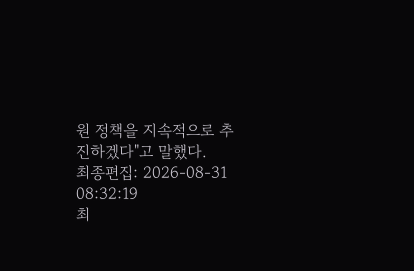원 정책을 지속적으로 추진하겠다"고 말했다.
최종편집: 2026-08-31 08:32:19
최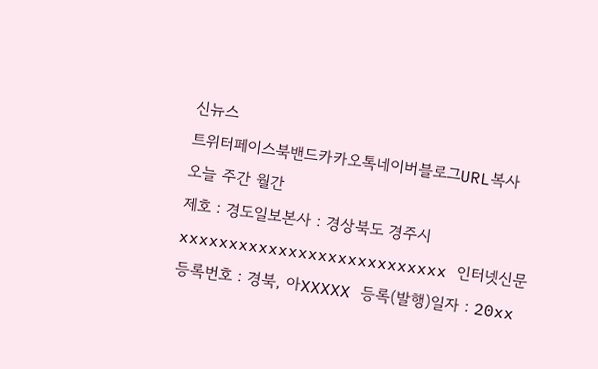신뉴스
트위터페이스북밴드카카오톡네이버블로그URL복사
오늘 주간 월간
제호 : 경도일보본사 : 경상북도 경주시 xxxxxxxxxxxxxxxxxxxxxxxxxxx 인터넷신문등록번호 : 경북, 아XXXXX 등록(발행)일자 : 20xx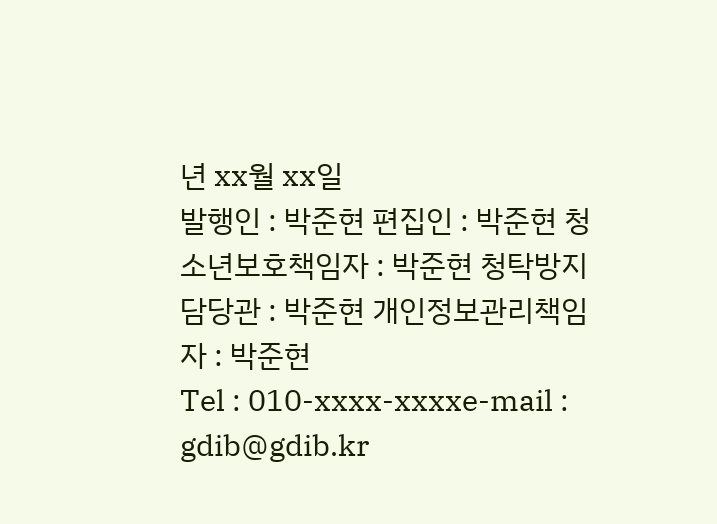년 xx월 xx일
발행인 : 박준현 편집인 : 박준현 청소년보호책임자 : 박준현 청탁방지담당관 : 박준현 개인정보관리책임자 : 박준현
Tel : 010-xxxx-xxxxe-mail : gdib@gdib.kr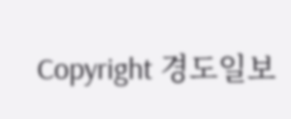Copyright 경도일보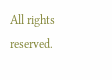All rights reserved.